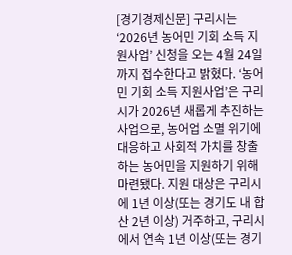[경기경제신문] 구리시는 ‘2026년 농어민 기회 소득 지원사업’ 신청을 오는 4월 24일까지 접수한다고 밝혔다. ‘농어민 기회 소득 지원사업’은 구리시가 2026년 새롭게 추진하는 사업으로, 농어업 소멸 위기에 대응하고 사회적 가치를 창출하는 농어민을 지원하기 위해 마련됐다. 지원 대상은 구리시에 1년 이상(또는 경기도 내 합산 2년 이상) 거주하고, 구리시에서 연속 1년 이상(또는 경기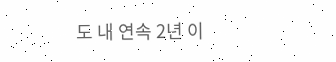도 내 연속 2년 이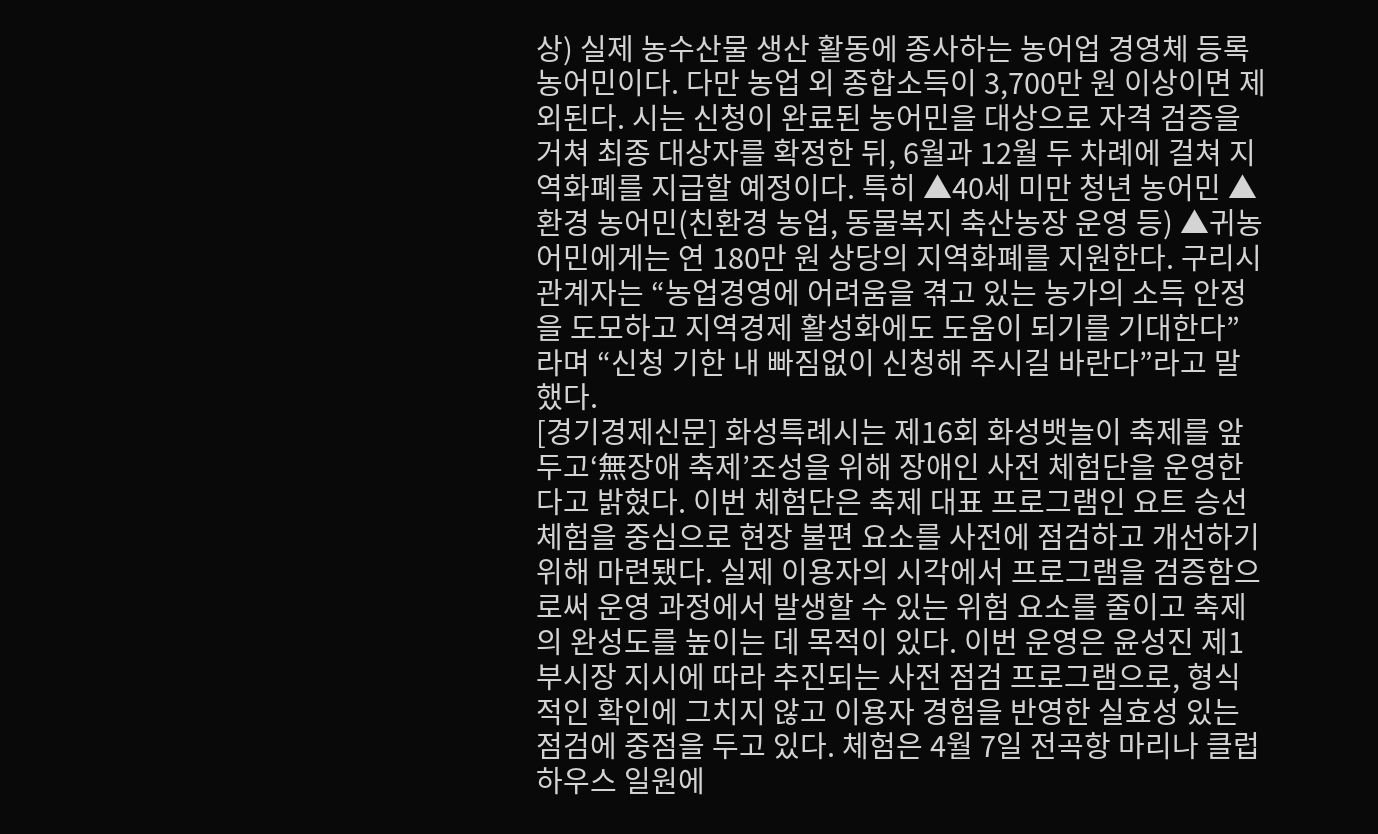상) 실제 농수산물 생산 활동에 종사하는 농어업 경영체 등록 농어민이다. 다만 농업 외 종합소득이 3,700만 원 이상이면 제외된다. 시는 신청이 완료된 농어민을 대상으로 자격 검증을 거쳐 최종 대상자를 확정한 뒤, 6월과 12월 두 차례에 걸쳐 지역화폐를 지급할 예정이다. 특히 ▲40세 미만 청년 농어민 ▲환경 농어민(친환경 농업, 동물복지 축산농장 운영 등) ▲귀농 어민에게는 연 180만 원 상당의 지역화폐를 지원한다. 구리시 관계자는 “농업경영에 어려움을 겪고 있는 농가의 소득 안정을 도모하고 지역경제 활성화에도 도움이 되기를 기대한다”라며 “신청 기한 내 빠짐없이 신청해 주시길 바란다”라고 말했다.
[경기경제신문] 화성특례시는 제16회 화성뱃놀이 축제를 앞두고‘無장애 축제’조성을 위해 장애인 사전 체험단을 운영한다고 밝혔다. 이번 체험단은 축제 대표 프로그램인 요트 승선 체험을 중심으로 현장 불편 요소를 사전에 점검하고 개선하기 위해 마련됐다. 실제 이용자의 시각에서 프로그램을 검증함으로써 운영 과정에서 발생할 수 있는 위험 요소를 줄이고 축제의 완성도를 높이는 데 목적이 있다. 이번 운영은 윤성진 제1부시장 지시에 따라 추진되는 사전 점검 프로그램으로, 형식적인 확인에 그치지 않고 이용자 경험을 반영한 실효성 있는 점검에 중점을 두고 있다. 체험은 4월 7일 전곡항 마리나 클럽하우스 일원에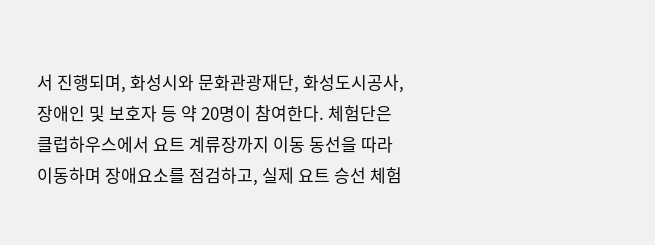서 진행되며, 화성시와 문화관광재단, 화성도시공사, 장애인 및 보호자 등 약 20명이 참여한다. 체험단은 클럽하우스에서 요트 계류장까지 이동 동선을 따라 이동하며 장애요소를 점검하고, 실제 요트 승선 체험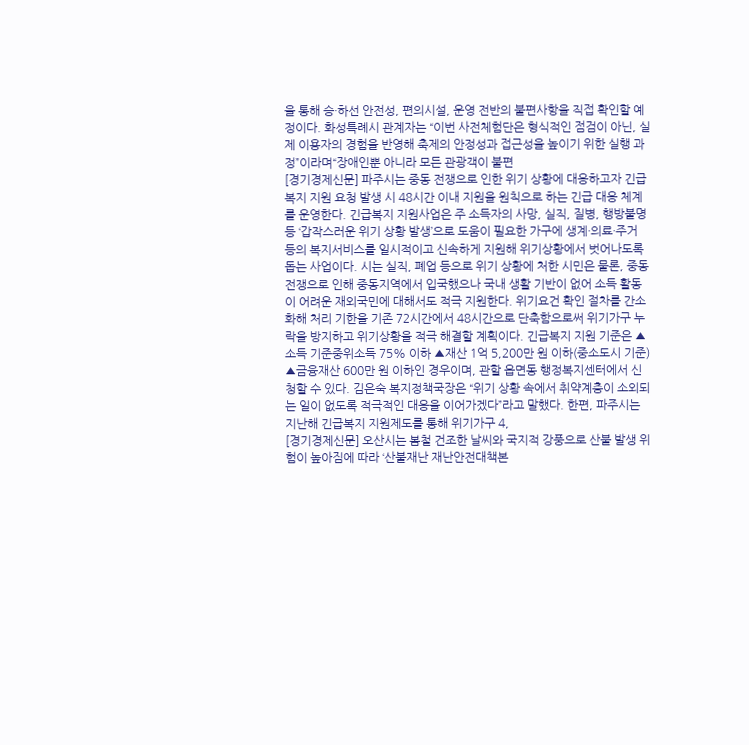을 통해 승·하선 안전성, 편의시설, 운영 전반의 불편사항을 직접 확인할 예정이다. 화성특례시 관계자는 “이번 사전체험단은 형식적인 점검이 아닌, 실제 이용자의 경험을 반영해 축제의 안정성과 접근성을 높이기 위한 실행 과정”이라며“장애인뿐 아니라 모든 관광객이 불편
[경기경제신문] 파주시는 중동 전쟁으로 인한 위기 상황에 대응하고자 긴급복지 지원 요청 발생 시 48시간 이내 지원을 원칙으로 하는 긴급 대응 체계를 운영한다. 긴급복지 지원사업은 주 소득자의 사망, 실직, 질병, 행방불명 등 ‘갑작스러운 위기 상황 발생’으로 도움이 필요한 가구에 생계·의료·주거 등의 복지서비스를 일시적이고 신속하게 지원해 위기상황에서 벗어나도록 돕는 사업이다. 시는 실직, 폐업 등으로 위기 상황에 처한 시민은 물론, 중동 전쟁으로 인해 중동지역에서 입국했으나 국내 생활 기반이 없어 소득 활동이 어려운 재외국민에 대해서도 적극 지원한다. 위기요건 확인 절차를 간소화해 처리 기한을 기존 72시간에서 48시간으로 단축함으로써 위기가구 누락을 방지하고 위기상황을 적극 해결할 계획이다. 긴급복지 지원 기준은 ▲소득 기준중위소득 75% 이하 ▲재산 1억 5,200만 원 이하(중소도시 기준) ▲금융재산 600만 원 이하인 경우이며, 관할 읍면동 행정복지센터에서 신청할 수 있다. 김은숙 복지정책국장은 “위기 상황 속에서 취약계층이 소외되는 일이 없도록 적극적인 대응을 이어가겠다”라고 말했다. 한편, 파주시는 지난해 긴급복지 지원제도를 통해 위기가구 4,
[경기경제신문] 오산시는 봄철 건조한 날씨와 국지적 강풍으로 산불 발생 위험이 높아짐에 따라 ‘산불재난 재난안전대책본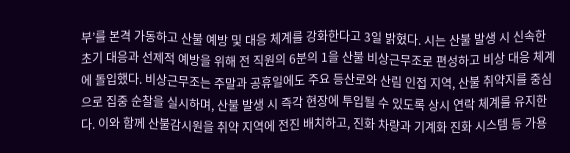부’를 본격 가동하고 산불 예방 및 대응 체계를 강화한다고 3일 밝혔다. 시는 산불 발생 시 신속한 초기 대응과 선제적 예방을 위해 전 직원의 6분의 1을 산불 비상근무조로 편성하고 비상 대응 체계에 돌입했다. 비상근무조는 주말과 공휴일에도 주요 등산로와 산림 인접 지역, 산불 취약지를 중심으로 집중 순찰을 실시하며, 산불 발생 시 즉각 현장에 투입될 수 있도록 상시 연락 체계를 유지한다. 이와 함께 산불감시원을 취약 지역에 전진 배치하고, 진화 차량과 기계화 진화 시스템 등 가용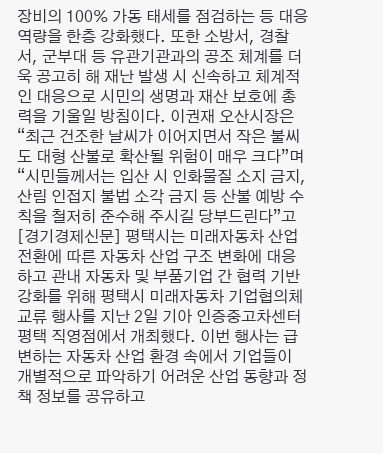장비의 100% 가동 태세를 점검하는 등 대응 역량을 한층 강화했다. 또한 소방서, 경찰서, 군부대 등 유관기관과의 공조 체계를 더욱 공고히 해 재난 발생 시 신속하고 체계적인 대응으로 시민의 생명과 재산 보호에 총력을 기울일 방침이다. 이권재 오산시장은 “최근 건조한 날씨가 이어지면서 작은 불씨도 대형 산불로 확산될 위험이 매우 크다”며 “시민들께서는 입산 시 인화물질 소지 금지, 산림 인접지 불법 소각 금지 등 산불 예방 수칙을 철저히 준수해 주시길 당부드린다”고
[경기경제신문] 평택시는 미래자동차 산업 전환에 따른 자동차 산업 구조 변화에 대응하고 관내 자동차 및 부품기업 간 협력 기반 강화를 위해 평택시 미래자동차 기업협의체 교류 행사를 지난 2일 기아 인증중고차센터 평택 직영점에서 개최했다. 이번 행사는 급변하는 자동차 산업 환경 속에서 기업들이 개별적으로 파악하기 어려운 산업 동향과 정책 정보를 공유하고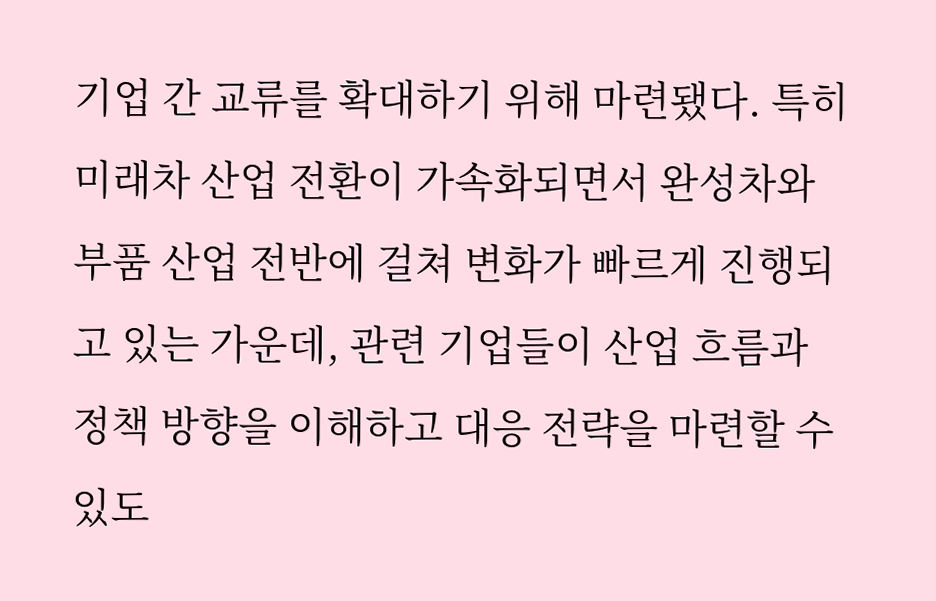기업 간 교류를 확대하기 위해 마련됐다. 특히 미래차 산업 전환이 가속화되면서 완성차와 부품 산업 전반에 걸쳐 변화가 빠르게 진행되고 있는 가운데, 관련 기업들이 산업 흐름과 정책 방향을 이해하고 대응 전략을 마련할 수 있도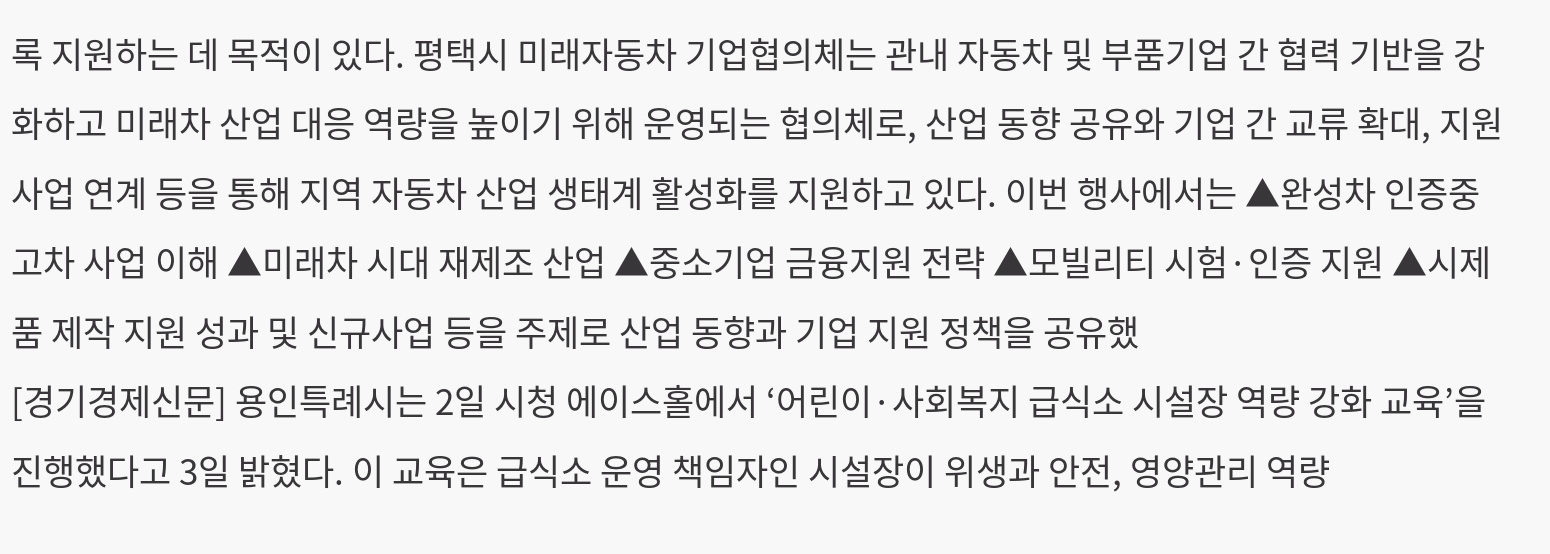록 지원하는 데 목적이 있다. 평택시 미래자동차 기업협의체는 관내 자동차 및 부품기업 간 협력 기반을 강화하고 미래차 산업 대응 역량을 높이기 위해 운영되는 협의체로, 산업 동향 공유와 기업 간 교류 확대, 지원 사업 연계 등을 통해 지역 자동차 산업 생태계 활성화를 지원하고 있다. 이번 행사에서는 ▲완성차 인증중고차 사업 이해 ▲미래차 시대 재제조 산업 ▲중소기업 금융지원 전략 ▲모빌리티 시험·인증 지원 ▲시제품 제작 지원 성과 및 신규사업 등을 주제로 산업 동향과 기업 지원 정책을 공유했
[경기경제신문] 용인특례시는 2일 시청 에이스홀에서 ‘어린이·사회복지 급식소 시설장 역량 강화 교육’을 진행했다고 3일 밝혔다. 이 교육은 급식소 운영 책임자인 시설장이 위생과 안전, 영양관리 역량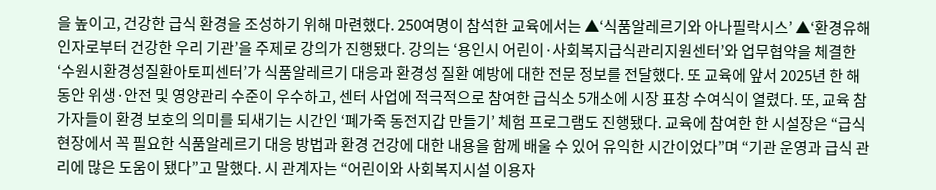을 높이고, 건강한 급식 환경을 조성하기 위해 마련했다. 250여명이 참석한 교육에서는 ▲‘식품알레르기와 아나필락시스’ ▲‘환경유해인자로부터 건강한 우리 기관’을 주제로 강의가 진행됐다. 강의는 ‘용인시 어린이·사회복지급식관리지원센터’와 업무협약을 체결한 ‘수원시환경성질환아토피센터’가 식품알레르기 대응과 환경성 질환 예방에 대한 전문 정보를 전달했다. 또 교육에 앞서 2025년 한 해 동안 위생·안전 및 영양관리 수준이 우수하고, 센터 사업에 적극적으로 참여한 급식소 5개소에 시장 표창 수여식이 열렸다. 또, 교육 참가자들이 환경 보호의 의미를 되새기는 시간인 ‘폐가죽 동전지갑 만들기’ 체험 프로그램도 진행됐다. 교육에 참여한 한 시설장은 “급식 현장에서 꼭 필요한 식품알레르기 대응 방법과 환경 건강에 대한 내용을 함께 배울 수 있어 유익한 시간이었다”며 “기관 운영과 급식 관리에 많은 도움이 됐다”고 말했다. 시 관계자는 “어린이와 사회복지시설 이용자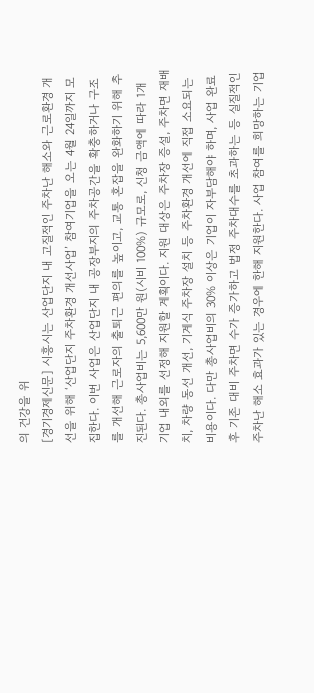의 건강을 위
[경기경제신문] 시흥시는 산업단지 내 고질적인 주차난 해소와 근로환경 개선을 위해 ‘산업단지 주차환경 개선사업’ 참여기업을 오는 4월 24일까지 모집한다. 이번 사업은 산업단지 내 공장부지의 주차공간을 확충하거나 구조를 개선해 근로자의 출퇴근 편의를 높이고, 교통 혼잡을 완화하기 위해 추진된다. 총사업비는 5,600만 원(시비 100%) 규모로, 신청 금액에 따라 1개 기업 내외를 선정해 지원할 계획이다. 지원 대상은 주차장 증설, 주차면 재배치, 차량 동선 개선, 기계식 주차장 설치 등 주차환경 개선에 직접 소요되는 비용이다. 다만 총사업비의 30% 이상은 기업이 자부담해야 하며, 사업 완료 후 기존 대비 주차면 수가 증가하고 법정 주차대수를 초과하는 등 실질적인 주차난 해소 효과가 있는 경우에 한해 지원한다. 사업 참여를 희망하는 기업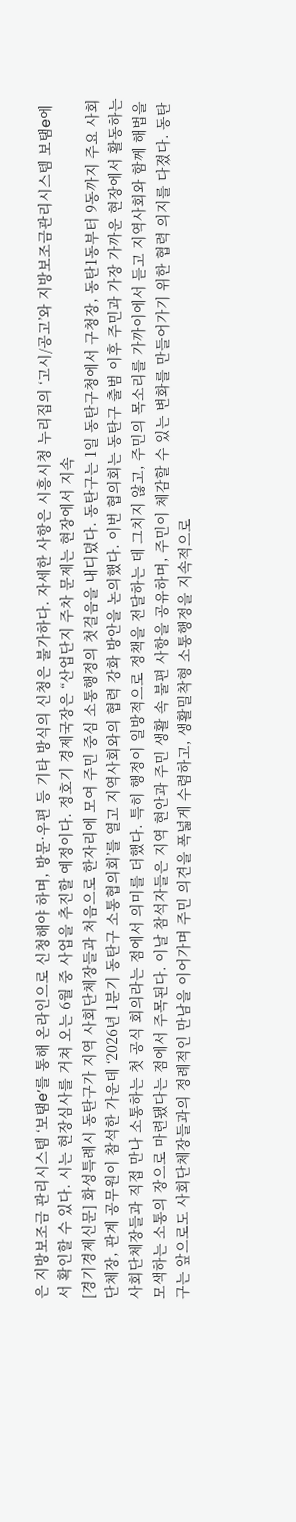은 지방보조금 관리시스템 ‘보탬e’를 통해 온라인으로 신청해야 하며, 방문·우편 등 기타 방식의 신청은 불가하다. 자세한 사항은 시흥시청 누리집의 ‘고시/공고’와 지방보조금관리시스템 보탬e에서 확인할 수 있다. 시는 현장심사를 거쳐 오는 6월 중 사업을 추진할 예정이다. 정호기 경제국장은 “산업단지 주차 문제는 현장에서 지속
[경기경제신문] 화성특례시 동탄구가 지역 사회단체장들과 처음으로 한자리에 모여 주민 중심 소통행정의 첫걸음을 내디뎠다. 동탄구는 1일 동탄구청에서 구청장, 동탄1동부터 9동까지 주요 사회단체장, 관계 공무원이 참석한 가운데 ‘2026년 1분기 동탄구 소통협의회’를 열고 지역사회와의 협력 강화 방안을 논의했다. 이번 협의회는 동탄구 출범 이후 주민과 가장 가까운 현장에서 활동하는 사회단체장들과 직접 만나 소통하는 첫 공식 회의라는 점에서 의미를 더했다. 특히 행정이 일방적으로 정책을 전달하는 데 그치지 않고, 주민의 목소리를 가까이에서 듣고 지역사회와 함께 해법을 모색하는 소통의 장으로 마련됐다는 점에서 주목된다. 이날 참석자들은 지역 현안과 주민 생활 속 불편 사항을 공유하며, 주민이 체감할 수 있는 변화를 만들어가기 위한 협력 의지를 다졌다. 동탄구는 앞으로도 사회단체장들과의 정례적인 만남을 이어가며 주민 의견을 폭넓게 수렴하고, 생활밀착형 소통행정을 지속적으로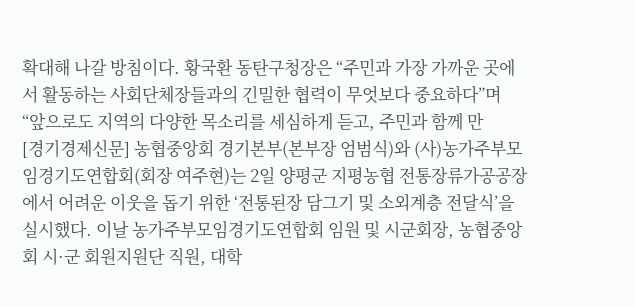확대해 나갈 방침이다. 황국환 동탄구청장은 “주민과 가장 가까운 곳에서 활동하는 사회단체장들과의 긴밀한 협력이 무엇보다 중요하다”며 “앞으로도 지역의 다양한 목소리를 세심하게 듣고, 주민과 함께 만
[경기경제신문] 농협중앙회 경기본부(본부장 엄범식)와 (사)농가주부모임경기도연합회(회장 여주현)는 2일 양평군 지평농협 전통장류가공공장에서 어려운 이웃을 돕기 위한 ‘전통된장 담그기 및 소외계층 전달식’을 실시했다. 이날 농가주부모임경기도연합회 임원 및 시군회장, 농협중앙회 시·군 회원지원단 직원, 대학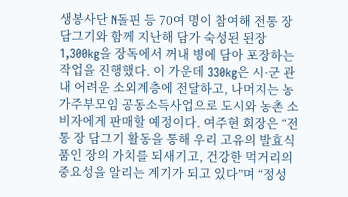생봉사단 N돌핀 등 70여 명이 참여해 전통 장 담그기와 함께 지난해 담가 숙성된 된장 1,300kg을 장독에서 꺼내 병에 담아 포장하는 작업을 진행했다. 이 가운데 330kg은 시·군 관내 어려운 소외계층에 전달하고, 나머지는 농가주부모임 공동소득사업으로 도시와 농촌 소비자에게 판매할 예정이다. 여주현 회장은 “전통 장 담그기 활동을 통해 우리 고유의 발효식품인 장의 가치를 되새기고, 건강한 먹거리의 중요성을 알리는 계기가 되고 있다”며 “정성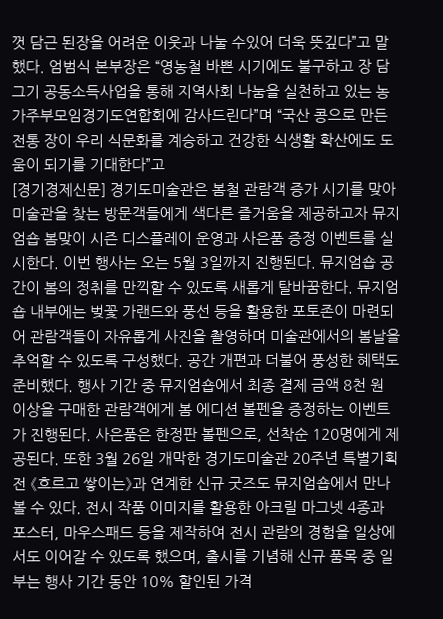껏 담근 된장을 어려운 이웃과 나눌 수있어 더욱 뜻깊다”고 말했다. 엄범식 본부장은 “영농철 바쁜 시기에도 불구하고 장 담그기 공동소득사업을 통해 지역사회 나눔을 실천하고 있는 농가주부모임경기도연합회에 감사드린다”며 “국산 콩으로 만든 전통 장이 우리 식문화를 계승하고 건강한 식생활 확산에도 도움이 되기를 기대한다”고
[경기경제신문] 경기도미술관은 봄철 관람객 증가 시기를 맞아 미술관을 찾는 방문객들에게 색다른 즐거움을 제공하고자 뮤지엄숍 봄맞이 시즌 디스플레이 운영과 사은품 증정 이벤트를 실시한다. 이번 행사는 오는 5월 3일까지 진행된다. 뮤지엄숍 공간이 봄의 정취를 만끽할 수 있도록 새롭게 탈바꿈한다. 뮤지엄숍 내부에는 벚꽃 가랜드와 풍선 등을 활용한 포토존이 마련되어 관람객들이 자유롭게 사진을 촬영하며 미술관에서의 봄날을 추억할 수 있도록 구성했다. 공간 개편과 더불어 풍성한 혜택도 준비했다. 행사 기간 중 뮤지엄숍에서 최종 결제 금액 8천 원 이상을 구매한 관람객에게 봄 에디션 볼펜을 증정하는 이벤트가 진행된다. 사은품은 한정판 볼펜으로, 선착순 120명에게 제공된다. 또한 3월 26일 개막한 경기도미술관 20주년 특별기획전 《흐르고 쌓이는》과 연계한 신규 굿즈도 뮤지엄숍에서 만나볼 수 있다. 전시 작품 이미지를 활용한 아크릴 마그넷 4종과 포스터, 마우스패드 등을 제작하여 전시 관람의 경험을 일상에서도 이어갈 수 있도록 했으며, 출시를 기념해 신규 품목 중 일부는 행사 기간 동안 10% 할인된 가격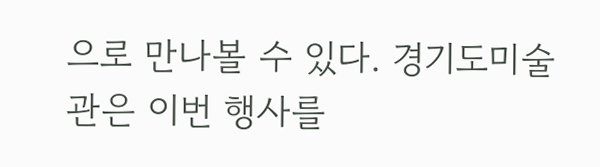으로 만나볼 수 있다. 경기도미술관은 이번 행사를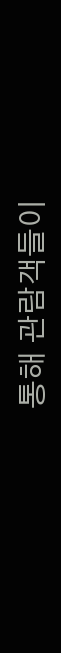통해 관람객들이